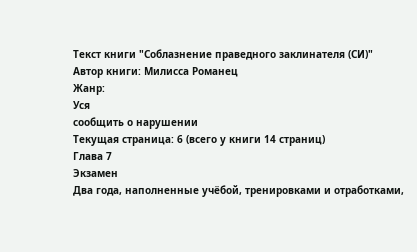Текст книги "Соблазнение праведного заклинателя (СИ)"
Автор книги: Милисса Романец
Жанр:
Уся
сообщить о нарушении
Текущая страница: 6 (всего у книги 14 страниц)
Глава 7
Экзамен
Два года, наполненные учёбой, тренировками и отработками,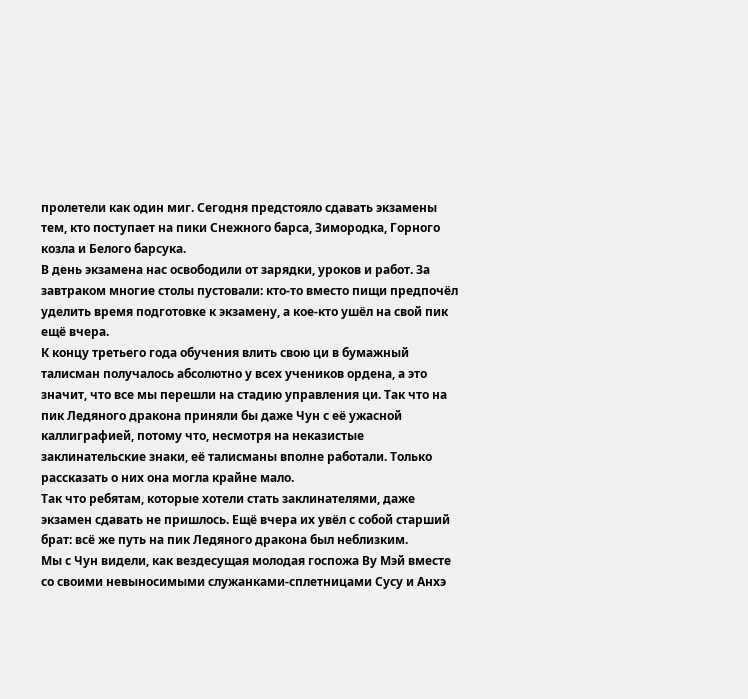пролетели как один миг. Сегодня предстояло сдавать экзамены тем, кто поступает на пики Снежного барса, Зимородка, Горного козла и Белого барсука.
В день экзамена нас освободили от зарядки, уроков и работ. За завтраком многие столы пустовали: кто-то вместо пищи предпочёл уделить время подготовке к экзамену, а кое-кто ушёл на свой пик ещё вчера.
К концу третьего года обучения влить свою ци в бумажный талисман получалось абсолютно у всех учеников ордена, а это значит, что все мы перешли на стадию управления ци. Так что на пик Ледяного дракона приняли бы даже Чун с её ужасной каллиграфией, потому что, несмотря на неказистые заклинательские знаки, её талисманы вполне работали. Только рассказать о них она могла крайне мало.
Так что ребятам, которые хотели стать заклинателями, даже экзамен сдавать не пришлось. Ещё вчера их увёл с собой старший брат: всё же путь на пик Ледяного дракона был неблизким.
Мы с Чун видели, как вездесущая молодая госпожа Ву Мэй вместе со своими невыносимыми служанками-сплетницами Сусу и Анхэ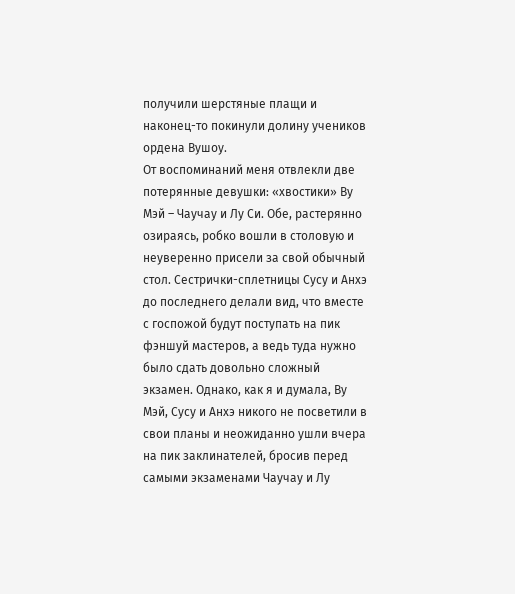получили шерстяные плащи и наконец-то покинули долину учеников ордена Вушоу.
От воспоминаний меня отвлекли две потерянные девушки: «хвостики» Ву Мэй – Чаучау и Лу Си. Обе, растерянно озираясь, робко вошли в столовую и неуверенно присели за свой обычный стол. Сестрички-сплетницы Сусу и Анхэ до последнего делали вид, что вместе с госпожой будут поступать на пик фэншуй мастеров, а ведь туда нужно было сдать довольно сложный экзамен. Однако, как я и думала, Ву Мэй, Сусу и Анхэ никого не посветили в свои планы и неожиданно ушли вчера на пик заклинателей, бросив перед самыми экзаменами Чаучау и Лу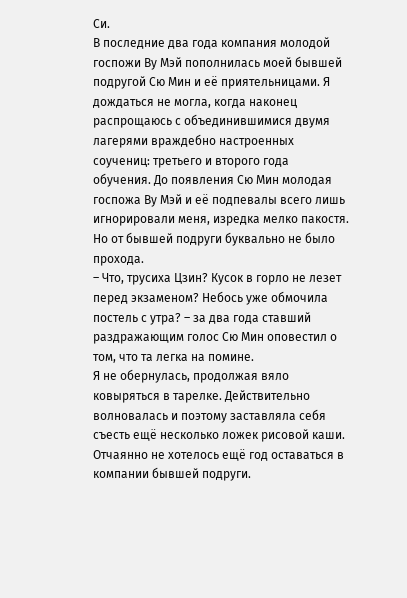Си.
В последние два года компания молодой госпожи Ву Мэй пополнилась моей бывшей подругой Сю Мин и её приятельницами. Я дождаться не могла, когда наконец распрощаюсь с объединившимися двумя лагерями враждебно настроенных соучениц: третьего и второго года обучения. До появления Сю Мин молодая госпожа Ву Мэй и её подпевалы всего лишь игнорировали меня, изредка мелко пакостя. Но от бывшей подруги буквально не было прохода.
– Что, трусиха Цзин? Кусок в горло не лезет перед экзаменом? Небось уже обмочила постель с утра? – за два года ставший раздражающим голос Сю Мин оповестил о том, что та легка на помине.
Я не обернулась, продолжая вяло ковыряться в тарелке. Действительно волновалась и поэтому заставляла себя съесть ещё несколько ложек рисовой каши. Отчаянно не хотелось ещё год оставаться в компании бывшей подруги.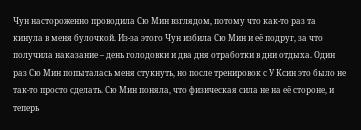Чун настороженно проводила Сю Мин взглядом, потому что как-то раз та кинула в меня булочкой. Из-за этого Чун избила Сю Мин и её подруг, за что получила наказание – день голодовки и два дня отработки в дни отдыха. Один раз Сю Мин попыталась меня стукнуть, но после тренировок с У Ксин это было не так-то просто сделать. Сю Мин поняла, что физическая сила не на её стороне, и теперь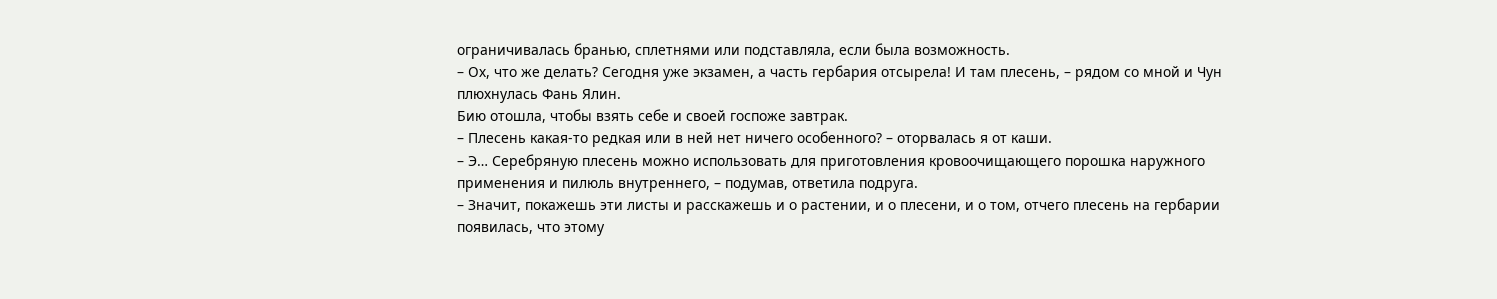ограничивалась бранью, сплетнями или подставляла, если была возможность.
– Ох, что же делать? Сегодня уже экзамен, а часть гербария отсырела! И там плесень, – рядом со мной и Чун плюхнулась Фань Ялин.
Бию отошла, чтобы взять себе и своей госпоже завтрак.
– Плесень какая-то редкая или в ней нет ничего особенного? – оторвалась я от каши.
– Э… Серебряную плесень можно использовать для приготовления кровоочищающего порошка наружного применения и пилюль внутреннего, – подумав, ответила подруга.
– Значит, покажешь эти листы и расскажешь и о растении, и о плесени, и о том, отчего плесень на гербарии появилась, что этому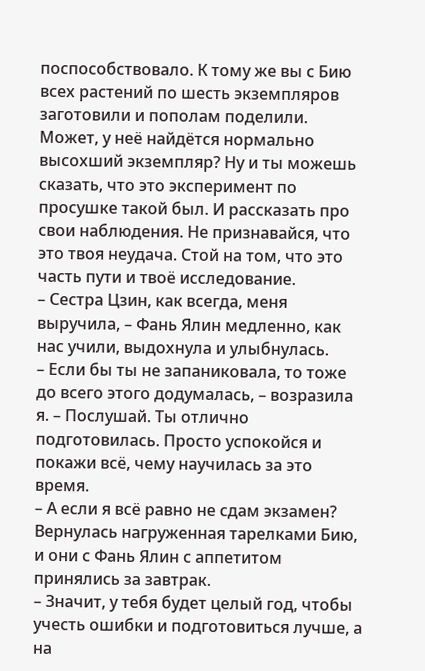поспособствовало. К тому же вы с Бию всех растений по шесть экземпляров заготовили и пополам поделили. Может, у неё найдётся нормально высохший экземпляр? Ну и ты можешь сказать, что это эксперимент по просушке такой был. И рассказать про свои наблюдения. Не признавайся, что это твоя неудача. Стой на том, что это часть пути и твоё исследование.
– Сестра Цзин, как всегда, меня выручила, – Фань Ялин медленно, как нас учили, выдохнула и улыбнулась.
– Если бы ты не запаниковала, то тоже до всего этого додумалась, – возразила я. – Послушай. Ты отлично подготовилась. Просто успокойся и покажи всё, чему научилась за это время.
– А если я всё равно не сдам экзамен?
Вернулась нагруженная тарелками Бию, и они с Фань Ялин с аппетитом принялись за завтрак.
– Значит, у тебя будет целый год, чтобы учесть ошибки и подготовиться лучше, а на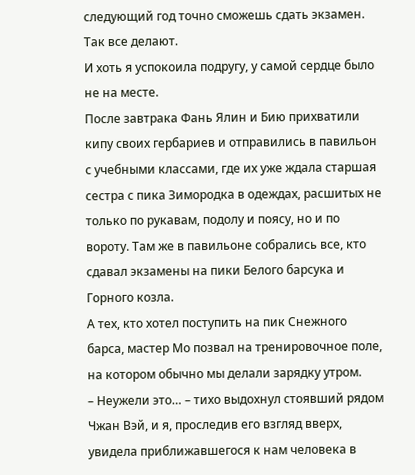следующий год точно сможешь сдать экзамен. Так все делают.
И хоть я успокоила подругу, у самой сердце было не на месте.
После завтрака Фань Ялин и Бию прихватили кипу своих гербариев и отправились в павильон с учебными классами, где их уже ждала старшая сестра с пика Зимородка в одеждах, расшитых не только по рукавам, подолу и поясу, но и по вороту. Там же в павильоне собрались все, кто сдавал экзамены на пики Белого барсука и Горного козла.
А тех, кто хотел поступить на пик Снежного барса, мастер Мо позвал на тренировочное поле, на котором обычно мы делали зарядку утром.
– Неужели это… – тихо выдохнул стоявший рядом Чжан Вэй, и я, проследив его взгляд вверх, увидела приближавшегося к нам человека в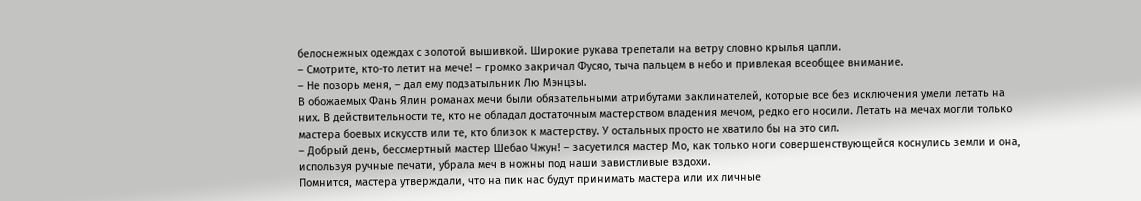белоснежных одеждах с золотой вышивкой. Широкие рукава трепетали на ветру словно крылья цапли.
– Смотрите, кто-то летит на мече! – громко закричал Фусяо, тыча пальцем в небо и привлекая всеобщее внимание.
– Не позорь меня, – дал ему подзатыльник Лю Мэнцзы.
В обожаемых Фань Ялин романах мечи были обязательными атрибутами заклинателей, которые все без исключения умели летать на них. В действительности те, кто не обладал достаточным мастерством владения мечом, редко его носили. Летать на мечах могли только мастера боевых искусств или те, кто близок к мастерству. У остальных просто не хватило бы на это сил.
– Добрый день, бессмертный мастер Шебао Чжун! – засуетился мастер Мо, как только ноги совершенствующейся коснулись земли и она, используя ручные печати, убрала меч в ножны под наши завистливые вздохи.
Помнится, мастера утверждали, что на пик нас будут принимать мастера или их личные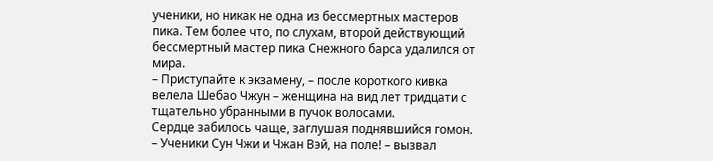ученики, но никак не одна из бессмертных мастеров пика. Тем более что, по слухам, второй действующий бессмертный мастер пика Снежного барса удалился от мира.
– Приступайте к экзамену, – после короткого кивка велела Шебао Чжун – женщина на вид лет тридцати с тщательно убранными в пучок волосами.
Сердце забилось чаще, заглушая поднявшийся гомон.
– Ученики Сун Чжи и Чжан Вэй, на поле! – вызвал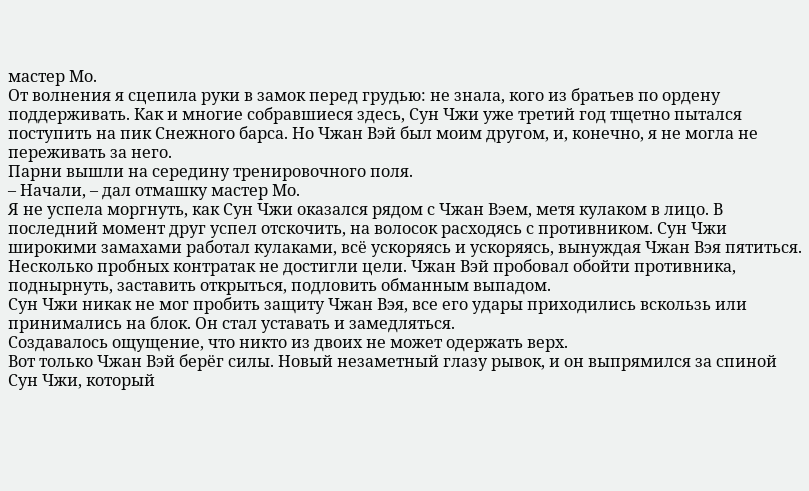мастер Мо.
От волнения я сцепила руки в замок перед грудью: не знала, кого из братьев по ордену поддерживать. Как и многие собравшиеся здесь, Сун Чжи уже третий год тщетно пытался поступить на пик Снежного барса. Но Чжан Вэй был моим другом, и, конечно, я не могла не переживать за него.
Парни вышли на середину тренировочного поля.
– Начали, – дал отмашку мастер Мо.
Я не успела моргнуть, как Сун Чжи оказался рядом с Чжан Вэем, метя кулаком в лицо. В последний момент друг успел отскочить, на волосок расходясь с противником. Сун Чжи широкими замахами работал кулаками, всё ускоряясь и ускоряясь, вынуждая Чжан Вэя пятиться.
Несколько пробных контратак не достигли цели. Чжан Вэй пробовал обойти противника, поднырнуть, заставить открыться, подловить обманным выпадом.
Сун Чжи никак не мог пробить защиту Чжан Вэя, все его удары приходились вскользь или принимались на блок. Он стал уставать и замедляться.
Создавалось ощущение, что никто из двоих не может одержать верх.
Вот только Чжан Вэй берёг силы. Новый незаметный глазу рывок, и он выпрямился за спиной Сун Чжи, который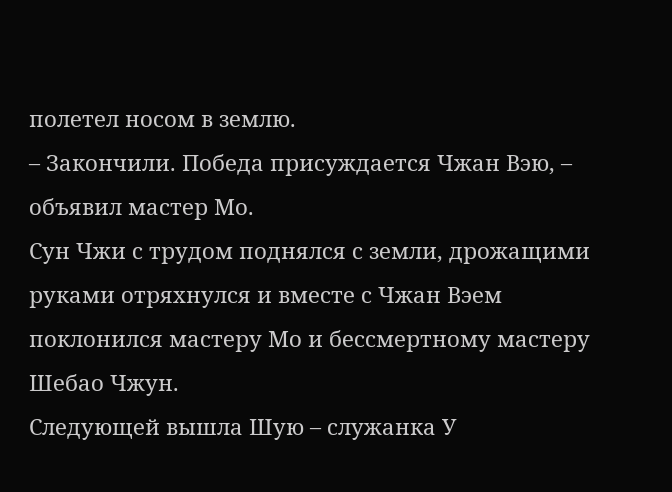полетел носом в землю.
– Закончили. Победа присуждается Чжан Вэю, – объявил мастер Мо.
Сун Чжи с трудом поднялся с земли, дрожащими руками отряхнулся и вместе с Чжан Вэем поклонился мастеру Мо и бессмертному мастеру Шебао Чжун.
Следующей вышла Шую – служанка У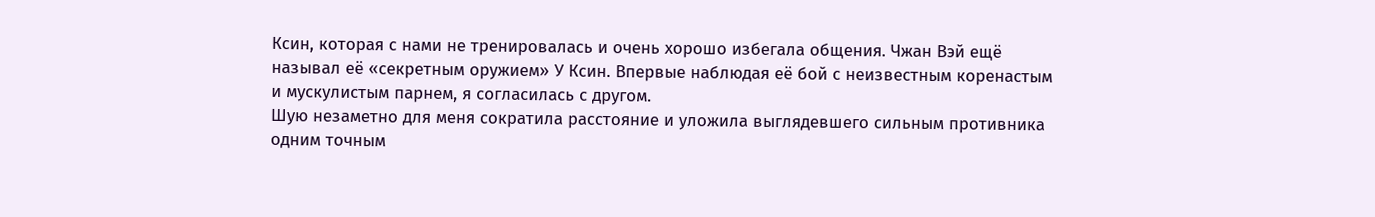Ксин, которая с нами не тренировалась и очень хорошо избегала общения. Чжан Вэй ещё называл её «секретным оружием» У Ксин. Впервые наблюдая её бой с неизвестным коренастым и мускулистым парнем, я согласилась с другом.
Шую незаметно для меня сократила расстояние и уложила выглядевшего сильным противника одним точным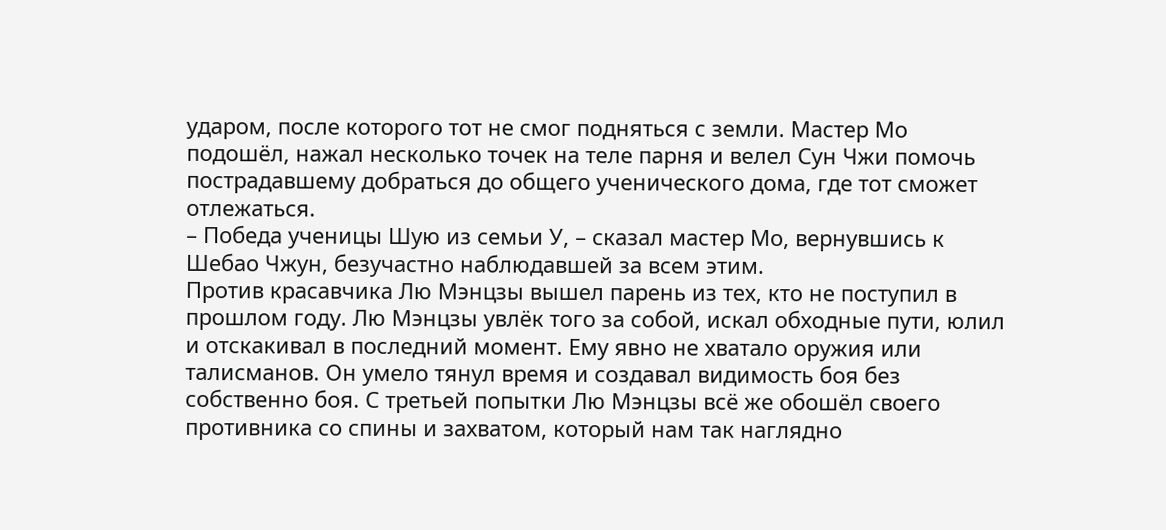ударом, после которого тот не смог подняться с земли. Мастер Мо подошёл, нажал несколько точек на теле парня и велел Сун Чжи помочь пострадавшему добраться до общего ученического дома, где тот сможет отлежаться.
– Победа ученицы Шую из семьи У, – сказал мастер Мо, вернувшись к Шебао Чжун, безучастно наблюдавшей за всем этим.
Против красавчика Лю Мэнцзы вышел парень из тех, кто не поступил в прошлом году. Лю Мэнцзы увлёк того за собой, искал обходные пути, юлил и отскакивал в последний момент. Ему явно не хватало оружия или талисманов. Он умело тянул время и создавал видимость боя без собственно боя. С третьей попытки Лю Мэнцзы всё же обошёл своего противника со спины и захватом, который нам так наглядно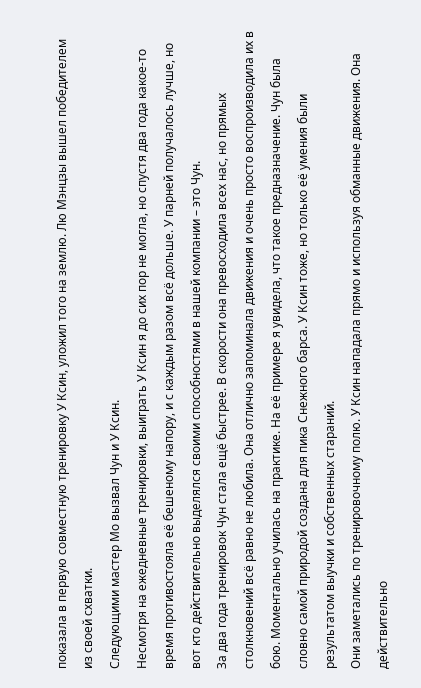показала в первую совместную тренировку У Ксин, уложил того на землю. Лю Мэнцзы вышел победителем из своей схватки.
Следующими мастер Мо вызвал Чун и У Ксин.
Несмотря на ежедневные тренировки, выиграть У Ксин я до сих пор не могла, но спустя два года какое-то время противостояла её бешеному напору, и с каждым разом всё дольше. У парней получалось лучше, но вот кто действительно выделялся своими способностями в нашей компании – это Чун.
За два года тренировок Чун стала ещё быстрее. В скорости она превосходила всех нас, но прямых столкновений всё равно не любила. Она отлично запоминала движения и очень просто воспроизводила их в бою. Моментально училась на практике. На её примере я увидела, что такое предназначение. Чун была словно самой природой создана для пика Снежного барса. У Ксин тоже, но только её умения были результатом выучки и собственных стараний.
Они заметались по тренировочному полю. У Ксин нападала прямо и используя обманные движения. Она действительно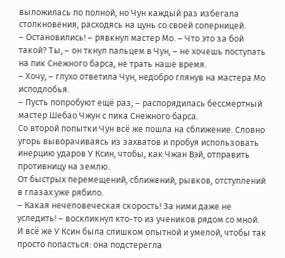выложилась по полной, но Чун каждый раз избегала столкновения, расходясь на цунь со своей соперницей.
– Остановились! – рявкнул мастер Мо. – Что это за бой такой? Ты, – он ткнул пальцем в Чун, – не хочешь поступать на пик Снежного барса, не трать наше время.
– Хочу, – глухо ответила Чун, недобро глянув на мастера Мо исподлобья.
– Пусть попробуют ещё раз, – распорядилась бессмертный мастер Шебао Чжун с пика Снежного барса.
Со второй попытки Чун всё же пошла на сближение. Словно угорь выворачиваясь из захватов и пробуя использовать инерцию ударов У Ксин, чтобы, как Чжан Вэй, отправить противницу на землю.
От быстрых перемещений, сближений, рывков, отступлений в глазах уже рябило.
– Какая нечеловеческая скорость! За ними даже не уследить! – воскликнул кто-то из учеников рядом со мной.
И всё же У Ксин была слишком опытной и умелой, чтобы так просто попасться: она подстерегла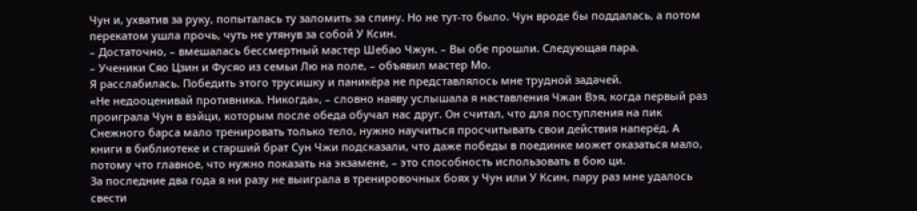Чун и, ухватив за руку, попыталась ту заломить за спину. Но не тут-то было. Чун вроде бы поддалась, а потом перекатом ушла прочь, чуть не утянув за собой У Ксин.
– Достаточно, – вмешалась бессмертный мастер Шебао Чжун. – Вы обе прошли. Следующая пара.
– Ученики Сяо Цзин и Фусяо из семьи Лю на поле, – объявил мастер Мо.
Я расслабилась. Победить этого трусишку и паникёра не представлялось мне трудной задачей.
«Не недооценивай противника. Никогда», – словно наяву услышала я наставления Чжан Вэя, когда первый раз проиграла Чун в вэйци, которым после обеда обучал нас друг. Он считал, что для поступления на пик Снежного барса мало тренировать только тело, нужно научиться просчитывать свои действия наперёд. А книги в библиотеке и старший брат Сун Чжи подсказали, что даже победы в поединке может оказаться мало, потому что главное, что нужно показать на экзамене, – это способность использовать в бою ци.
За последние два года я ни разу не выиграла в тренировочных боях у Чун или У Ксин, пару раз мне удалось свести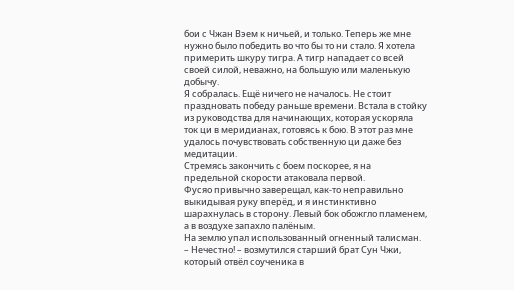бои с Чжан Вэем к ничьей, и только. Теперь же мне нужно было победить во что бы то ни стало. Я хотела примерить шкуру тигра. А тигр нападает со всей своей силой, неважно, на большую или маленькую добычу.
Я собралась. Ещё ничего не началось. Не стоит праздновать победу раньше времени. Встала в стойку из руководства для начинающих, которая ускоряла ток ци в меридианах, готовясь к бою. В этот раз мне удалось почувствовать собственную ци даже без медитации.
Стремясь закончить с боем поскорее, я на предельной скорости атаковала первой.
Фусяо привычно заверещал, как-то неправильно выкидывая руку вперёд, и я инстинктивно шарахнулась в сторону. Левый бок обожгло пламенем, а в воздухе запахло палёным.
На землю упал использованный огненный талисман.
– Нечестно! – возмутился старший брат Сун Чжи, который отвёл соученика в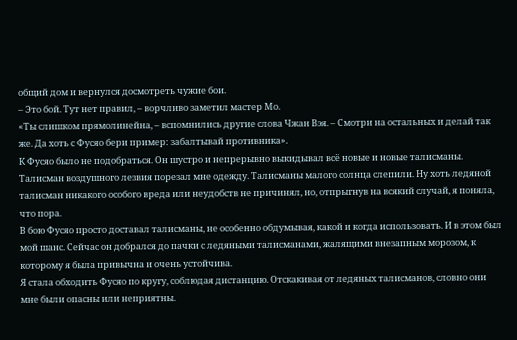общий дом и вернулся досмотреть чужие бои.
– Это бой. Тут нет правил, – ворчливо заметил мастер Мо.
«Ты слишком прямолинейна, – вспомнились другие слова Чжан Вэя. – Смотри на остальных и делай так же. Да хоть с Фусяо бери пример: забалтывай противника».
К Фусяо было не подобраться. Он шустро и непрерывно выкидывал всё новые и новые талисманы.
Талисман воздушного лезвия порезал мне одежду. Талисманы малого солнца слепили. Ну хоть ледяной талисман никакого особого вреда или неудобств не причинял, но, отпрыгнув на всякий случай, я поняла, что пора.
В бою Фусяо просто доставал талисманы, не особенно обдумывая, какой и когда использовать. И в этом был мой шанс. Сейчас он добрался до пачки с ледяными талисманами, жалящими внезапным морозом, к которому я была привычна и очень устойчива.
Я стала обходить Фусяо по кругу, соблюдая дистанцию. Отскакивая от ледяных талисманов, словно они мне были опасны или неприятны.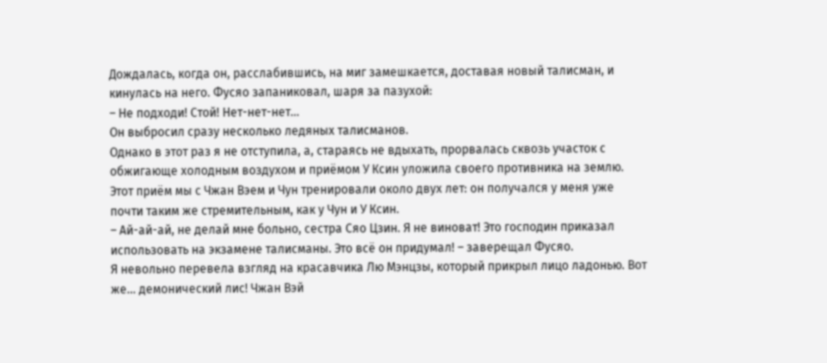Дождалась, когда он, расслабившись, на миг замешкается, доставая новый талисман, и кинулась на него. Фусяо запаниковал, шаря за пазухой:
– Не подходи! Стой! Нет-нет-нет…
Он выбросил сразу несколько ледяных талисманов.
Однако в этот раз я не отступила, а, стараясь не вдыхать, прорвалась сквозь участок с обжигающе холодным воздухом и приёмом У Ксин уложила своего противника на землю. Этот приём мы с Чжан Вэем и Чун тренировали около двух лет: он получался у меня уже почти таким же стремительным, как у Чун и У Ксин.
– Ай-ай-ай, не делай мне больно, сестра Сяо Цзин. Я не виноват! Это господин приказал использовать на экзамене талисманы. Это всё он придумал! – заверещал Фусяо.
Я невольно перевела взгляд на красавчика Лю Мэнцзы, который прикрыл лицо ладонью. Вот же… демонический лис! Чжан Вэй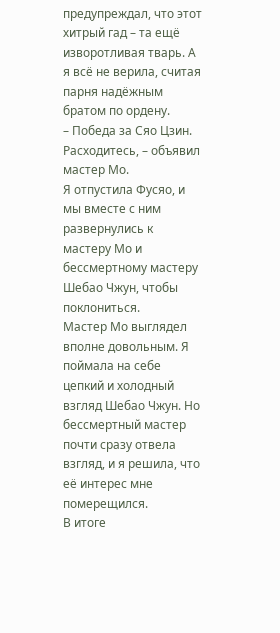предупреждал, что этот хитрый гад – та ещё изворотливая тварь. А я всё не верила, считая парня надёжным братом по ордену.
– Победа за Сяо Цзин. Расходитесь, – объявил мастер Мо.
Я отпустила Фусяо, и мы вместе с ним развернулись к мастеру Мо и бессмертному мастеру Шебао Чжун, чтобы поклониться.
Мастер Мо выглядел вполне довольным. Я поймала на себе цепкий и холодный взгляд Шебао Чжун. Но бессмертный мастер почти сразу отвела взгляд, и я решила, что её интерес мне померещился.
В итоге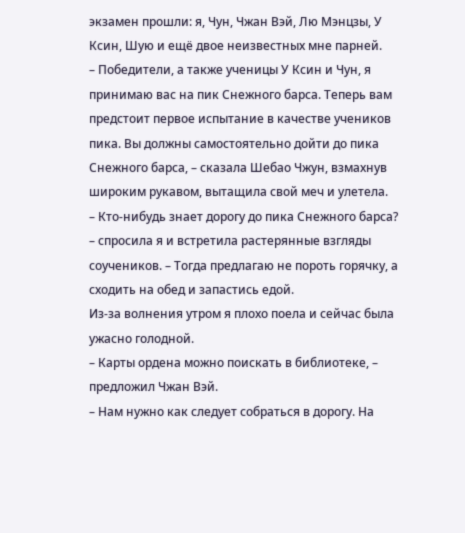экзамен прошли: я, Чун, Чжан Вэй, Лю Мэнцзы, У Ксин, Шую и ещё двое неизвестных мне парней.
– Победители, а также ученицы У Ксин и Чун, я принимаю вас на пик Снежного барса. Теперь вам предстоит первое испытание в качестве учеников пика. Вы должны самостоятельно дойти до пика Снежного барса, – сказала Шебао Чжун, взмахнув широким рукавом, вытащила свой меч и улетела.
– Кто-нибудь знает дорогу до пика Снежного барса? – спросила я и встретила растерянные взгляды соучеников. – Тогда предлагаю не пороть горячку, а сходить на обед и запастись едой.
Из-за волнения утром я плохо поела и сейчас была ужасно голодной.
– Карты ордена можно поискать в библиотеке, – предложил Чжан Вэй.
– Нам нужно как следует собраться в дорогу. На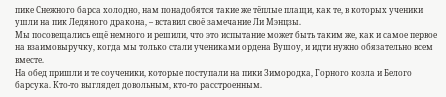пике Снежного барса холодно, нам понадобятся такие же тёплые плащи, как те, в которых ученики ушли на пик Ледяного дракона, – вставил своё замечание Ли Мэнцзы.
Мы посовещались ещё немного и решили, что это испытание может быть таким же, как и самое первое на взаимовыручку, когда мы только стали учениками ордена Вушоу, и идти нужно обязательно всем вместе.
На обед пришли и те соученики, которые поступали на пики Зимородка, Горного козла и Белого барсука. Кто-то выглядел довольным, кто-то расстроенным.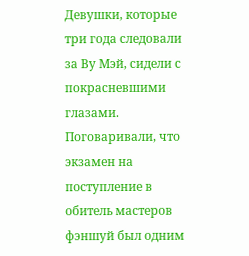Девушки, которые три года следовали за Ву Мэй, сидели с покрасневшими глазами. Поговаривали, что экзамен на поступление в обитель мастеров фэншуй был одним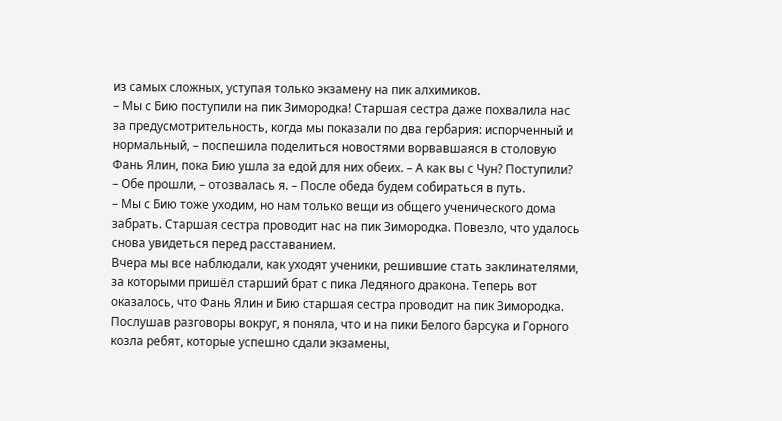из самых сложных, уступая только экзамену на пик алхимиков.
– Мы с Бию поступили на пик Зимородка! Старшая сестра даже похвалила нас за предусмотрительность, когда мы показали по два гербария: испорченный и нормальный, – поспешила поделиться новостями ворвавшаяся в столовую Фань Ялин, пока Бию ушла за едой для них обеих. – А как вы с Чун? Поступили?
– Обе прошли, – отозвалась я. – После обеда будем собираться в путь.
– Мы с Бию тоже уходим, но нам только вещи из общего ученического дома забрать. Старшая сестра проводит нас на пик Зимородка. Повезло, что удалось снова увидеться перед расставанием.
Вчера мы все наблюдали, как уходят ученики, решившие стать заклинателями, за которыми пришёл старший брат с пика Ледяного дракона. Теперь вот оказалось, что Фань Ялин и Бию старшая сестра проводит на пик Зимородка. Послушав разговоры вокруг, я поняла, что и на пики Белого барсука и Горного козла ребят, которые успешно сдали экзамены,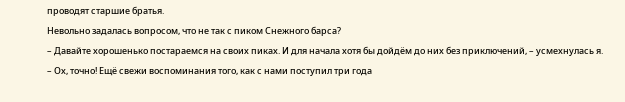проводят старшие братья.
Невольно задалась вопросом, что не так с пиком Снежного барса?
– Давайте хорошенько постараемся на своих пиках. И для начала хотя бы дойдём до них без приключений, – усмехнулась я.
– Ох, точно! Ещё свежи воспоминания того, как с нами поступил три года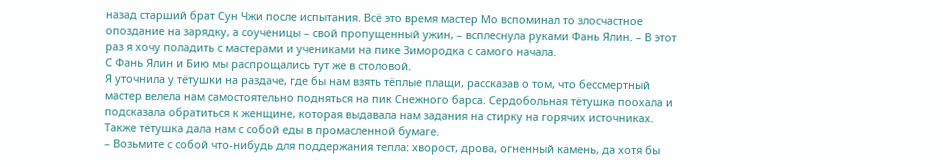назад старший брат Сун Чжи после испытания. Всё это время мастер Мо вспоминал то злосчастное опоздание на зарядку, а соученицы – свой пропущенный ужин, – всплеснула руками Фань Ялин. – В этот раз я хочу поладить с мастерами и учениками на пике Зимородка с самого начала.
С Фань Ялин и Бию мы распрощались тут же в столовой.
Я уточнила у тётушки на раздаче, где бы нам взять тёплые плащи, рассказав о том, что бессмертный мастер велела нам самостоятельно подняться на пик Снежного барса. Сердобольная тётушка поохала и подсказала обратиться к женщине, которая выдавала нам задания на стирку на горячих источниках. Также тётушка дала нам с собой еды в промасленной бумаге.
– Возьмите с собой что-нибудь для поддержания тепла: хворост, дрова, огненный камень, да хотя бы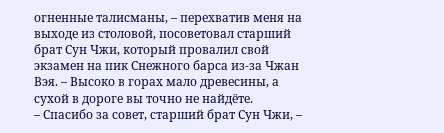огненные талисманы, – перехватив меня на выходе из столовой, посоветовал старший брат Сун Чжи, который провалил свой экзамен на пик Снежного барса из-за Чжан Вэя. – Высоко в горах мало древесины, а сухой в дороге вы точно не найдёте.
– Спасибо за совет, старший брат Сун Чжи, –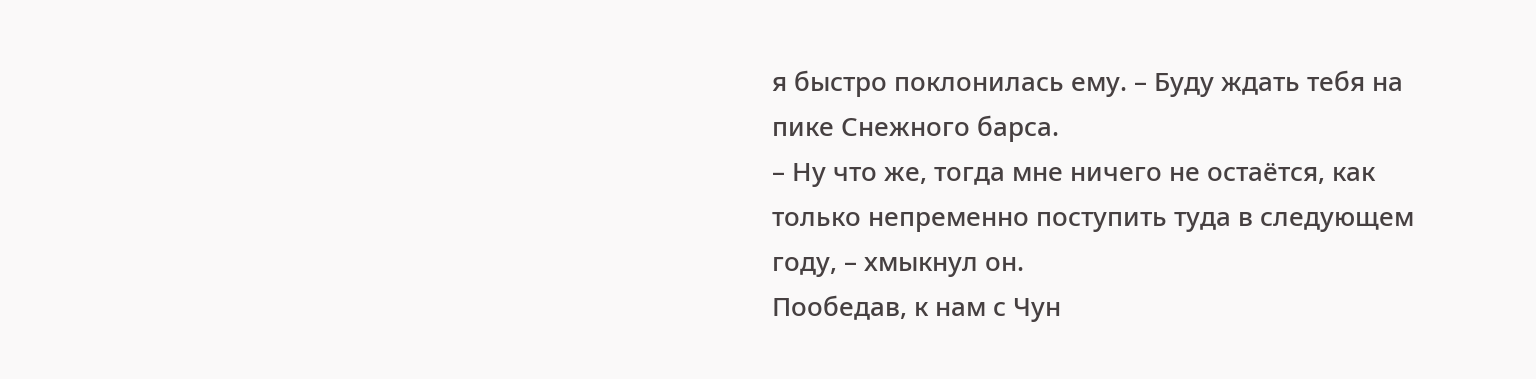я быстро поклонилась ему. – Буду ждать тебя на пике Снежного барса.
– Ну что же, тогда мне ничего не остаётся, как только непременно поступить туда в следующем году, – хмыкнул он.
Пообедав, к нам с Чун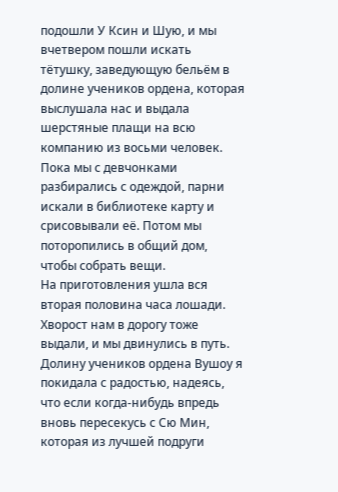подошли У Ксин и Шую, и мы вчетвером пошли искать тётушку, заведующую бельём в долине учеников ордена, которая выслушала нас и выдала шерстяные плащи на всю компанию из восьми человек. Пока мы с девчонками разбирались с одеждой, парни искали в библиотеке карту и срисовывали её. Потом мы поторопились в общий дом, чтобы собрать вещи.
На приготовления ушла вся вторая половина часа лошади.
Хворост нам в дорогу тоже выдали, и мы двинулись в путь. Долину учеников ордена Вушоу я покидала с радостью, надеясь, что если когда-нибудь впредь вновь пересекусь с Сю Мин, которая из лучшей подруги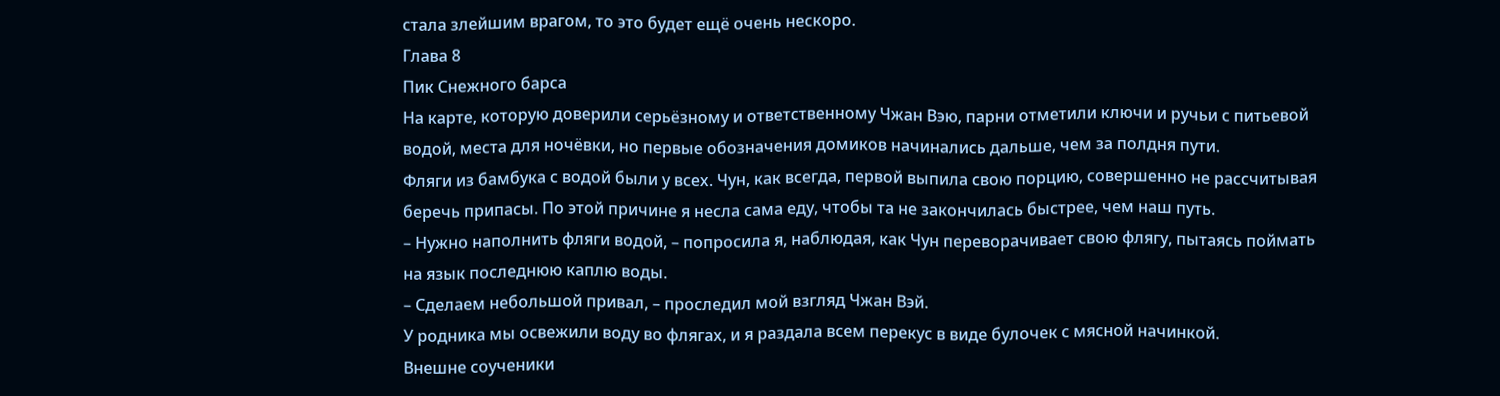стала злейшим врагом, то это будет ещё очень нескоро.
Глава 8
Пик Снежного барса
На карте, которую доверили серьёзному и ответственному Чжан Вэю, парни отметили ключи и ручьи с питьевой водой, места для ночёвки, но первые обозначения домиков начинались дальше, чем за полдня пути.
Фляги из бамбука с водой были у всех. Чун, как всегда, первой выпила свою порцию, совершенно не рассчитывая беречь припасы. По этой причине я несла сама еду, чтобы та не закончилась быстрее, чем наш путь.
– Нужно наполнить фляги водой, – попросила я, наблюдая, как Чун переворачивает свою флягу, пытаясь поймать на язык последнюю каплю воды.
– Сделаем небольшой привал, – проследил мой взгляд Чжан Вэй.
У родника мы освежили воду во флягах, и я раздала всем перекус в виде булочек с мясной начинкой.
Внешне соученики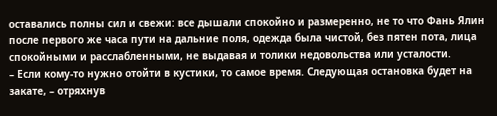оставались полны сил и свежи: все дышали спокойно и размеренно, не то что Фань Ялин после первого же часа пути на дальние поля, одежда была чистой, без пятен пота, лица спокойными и расслабленными, не выдавая и толики недовольства или усталости.
– Если кому-то нужно отойти в кустики, то самое время. Следующая остановка будет на закате, – отряхнув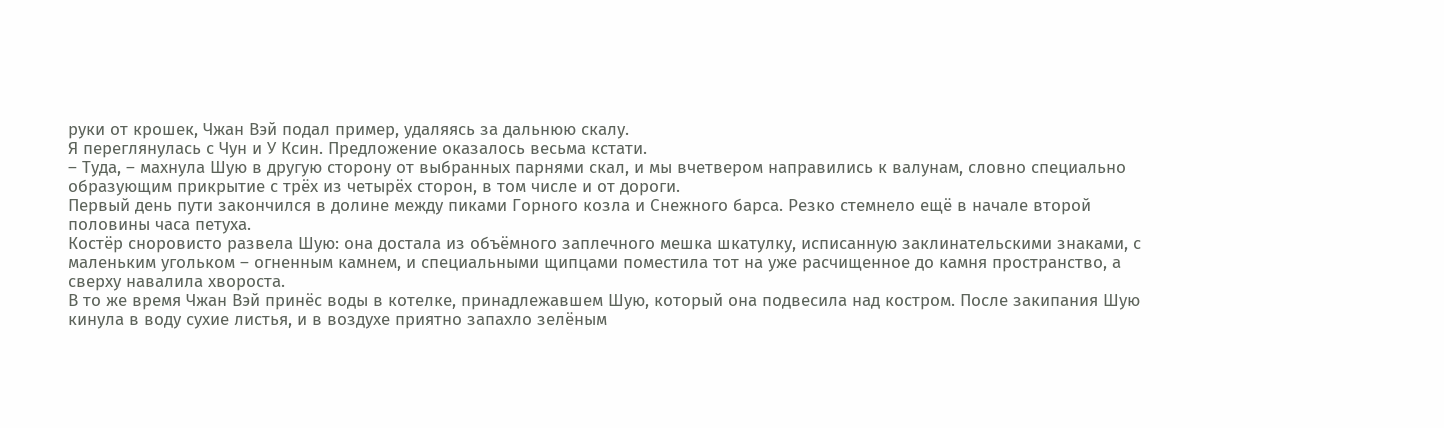руки от крошек, Чжан Вэй подал пример, удаляясь за дальнюю скалу.
Я переглянулась с Чун и У Ксин. Предложение оказалось весьма кстати.
– Туда, – махнула Шую в другую сторону от выбранных парнями скал, и мы вчетвером направились к валунам, словно специально образующим прикрытие с трёх из четырёх сторон, в том числе и от дороги.
Первый день пути закончился в долине между пиками Горного козла и Снежного барса. Резко стемнело ещё в начале второй половины часа петуха.
Костёр сноровисто развела Шую: она достала из объёмного заплечного мешка шкатулку, исписанную заклинательскими знаками, с маленьким угольком – огненным камнем, и специальными щипцами поместила тот на уже расчищенное до камня пространство, а сверху навалила хвороста.
В то же время Чжан Вэй принёс воды в котелке, принадлежавшем Шую, который она подвесила над костром. После закипания Шую кинула в воду сухие листья, и в воздухе приятно запахло зелёным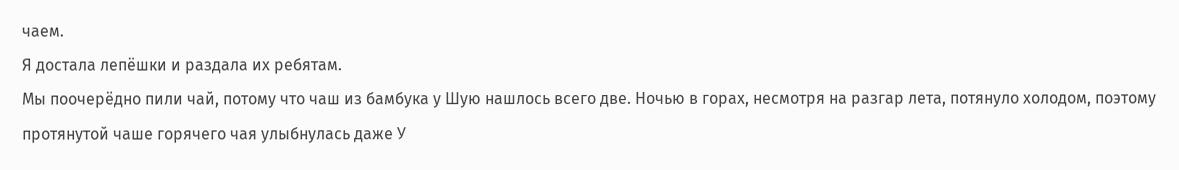чаем.
Я достала лепёшки и раздала их ребятам.
Мы поочерёдно пили чай, потому что чаш из бамбука у Шую нашлось всего две. Ночью в горах, несмотря на разгар лета, потянуло холодом, поэтому протянутой чаше горячего чая улыбнулась даже У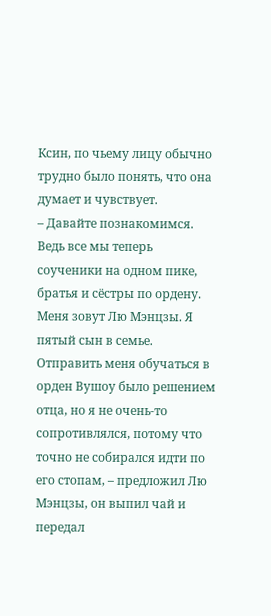Ксин, по чьему лицу обычно трудно было понять, что она думает и чувствует.
– Давайте познакомимся. Ведь все мы теперь соученики на одном пике, братья и сёстры по ордену. Меня зовут Лю Мэнцзы. Я пятый сын в семье. Отправить меня обучаться в орден Вушоу было решением отца, но я не очень-то сопротивлялся, потому что точно не собирался идти по его стопам, – предложил Лю Мэнцзы, он выпил чай и передал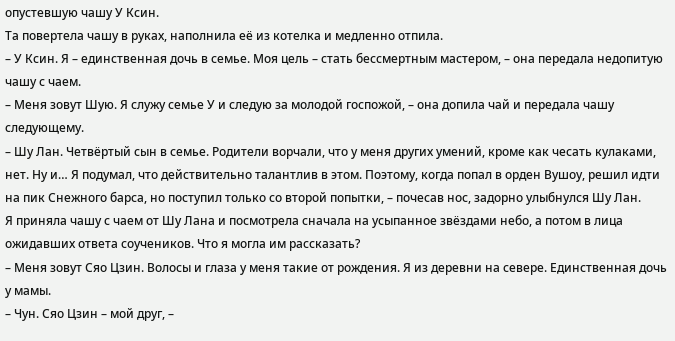опустевшую чашу У Ксин.
Та повертела чашу в руках, наполнила её из котелка и медленно отпила.
– У Ксин. Я – единственная дочь в семье. Моя цель – стать бессмертным мастером, – она передала недопитую чашу с чаем.
– Меня зовут Шую. Я служу семье У и следую за молодой госпожой, – она допила чай и передала чашу следующему.
– Шу Лан. Четвёртый сын в семье. Родители ворчали, что у меня других умений, кроме как чесать кулаками, нет. Ну и… Я подумал, что действительно талантлив в этом. Поэтому, когда попал в орден Вушоу, решил идти на пик Снежного барса, но поступил только со второй попытки, – почесав нос, задорно улыбнулся Шу Лан.
Я приняла чашу с чаем от Шу Лана и посмотрела сначала на усыпанное звёздами небо, а потом в лица ожидавших ответа соучеников. Что я могла им рассказать?
– Меня зовут Сяо Цзин. Волосы и глаза у меня такие от рождения. Я из деревни на севере. Единственная дочь у мамы.
– Чун. Сяо Цзин – мой друг, –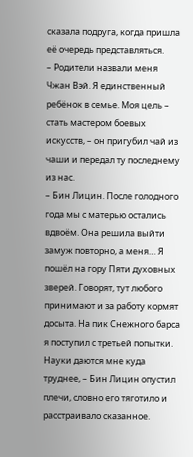сказала подруга, когда пришла её очередь представляться.
– Родители назвали меня Чжан Вэй. Я единственный ребёнок в семье. Моя цель – стать мастером боевых искусств, – он пригубил чай из чаши и передал ту последнему из нас.
– Бин Лицин. После голодного года мы с матерью остались вдвоём. Она решила выйти замуж повторно, а меня… Я пошёл на гору Пяти духовных зверей. Говорят, тут любого принимают и за работу кормят досыта. На пик Снежного барса я поступил с третьей попытки. Науки даются мне куда труднее, – Бин Лицин опустил плечи, словно его тяготило и расстраивало сказанное.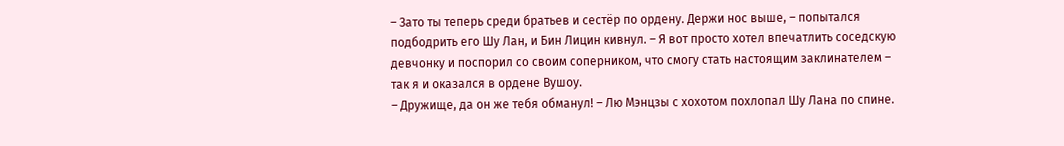– Зато ты теперь среди братьев и сестёр по ордену. Держи нос выше, – попытался подбодрить его Шу Лан, и Бин Лицин кивнул. – Я вот просто хотел впечатлить соседскую девчонку и поспорил со своим соперником, что смогу стать настоящим заклинателем – так я и оказался в ордене Вушоу.
– Дружище, да он же тебя обманул! – Лю Мэнцзы с хохотом похлопал Шу Лана по спине.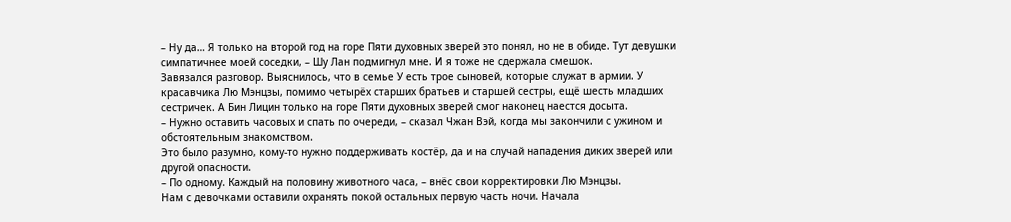– Ну да… Я только на второй год на горе Пяти духовных зверей это понял, но не в обиде. Тут девушки симпатичнее моей соседки, – Шу Лан подмигнул мне. И я тоже не сдержала смешок.
Завязался разговор. Выяснилось, что в семье У есть трое сыновей, которые служат в армии. У красавчика Лю Мэнцзы, помимо четырёх старших братьев и старшей сестры, ещё шесть младших сестричек. А Бин Лицин только на горе Пяти духовных зверей смог наконец наестся досыта.
– Нужно оставить часовых и спать по очереди, – сказал Чжан Вэй, когда мы закончили с ужином и обстоятельным знакомством.
Это было разумно, кому-то нужно поддерживать костёр, да и на случай нападения диких зверей или другой опасности.
– По одному. Каждый на половину животного часа, – внёс свои корректировки Лю Мэнцзы.
Нам с девочками оставили охранять покой остальных первую часть ночи. Начала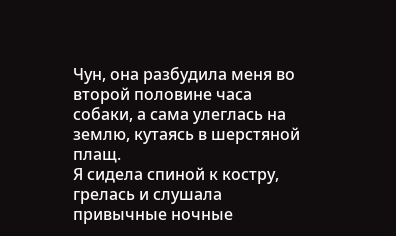Чун, она разбудила меня во второй половине часа собаки, а сама улеглась на землю, кутаясь в шерстяной плащ.
Я сидела спиной к костру, грелась и слушала привычные ночные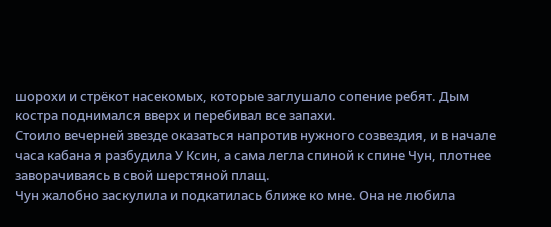шорохи и стрёкот насекомых, которые заглушало сопение ребят. Дым костра поднимался вверх и перебивал все запахи.
Стоило вечерней звезде оказаться напротив нужного созвездия, и в начале часа кабана я разбудила У Ксин, а сама легла спиной к спине Чун, плотнее заворачиваясь в свой шерстяной плащ.
Чун жалобно заскулила и подкатилась ближе ко мне. Она не любила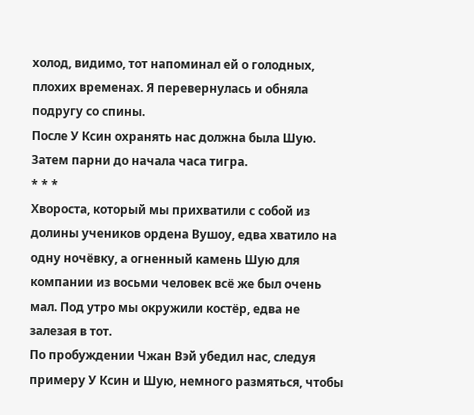холод, видимо, тот напоминал ей о голодных, плохих временах. Я перевернулась и обняла подругу со спины.
После У Ксин охранять нас должна была Шую. Затем парни до начала часа тигра.
* * *
Хвороста, который мы прихватили с собой из долины учеников ордена Вушоу, едва хватило на одну ночёвку, а огненный камень Шую для компании из восьми человек всё же был очень мал. Под утро мы окружили костёр, едва не залезая в тот.
По пробуждении Чжан Вэй убедил нас, следуя примеру У Ксин и Шую, немного размяться, чтобы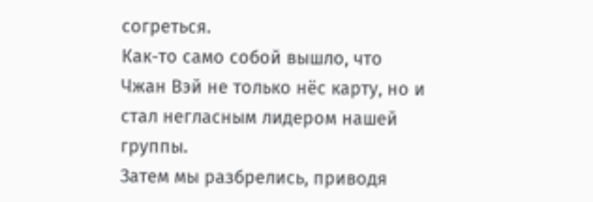согреться.
Как-то само собой вышло, что Чжан Вэй не только нёс карту, но и стал негласным лидером нашей группы.
Затем мы разбрелись, приводя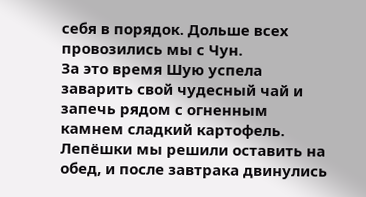себя в порядок. Дольше всех провозились мы с Чун.
За это время Шую успела заварить свой чудесный чай и запечь рядом с огненным камнем сладкий картофель. Лепёшки мы решили оставить на обед, и после завтрака двинулись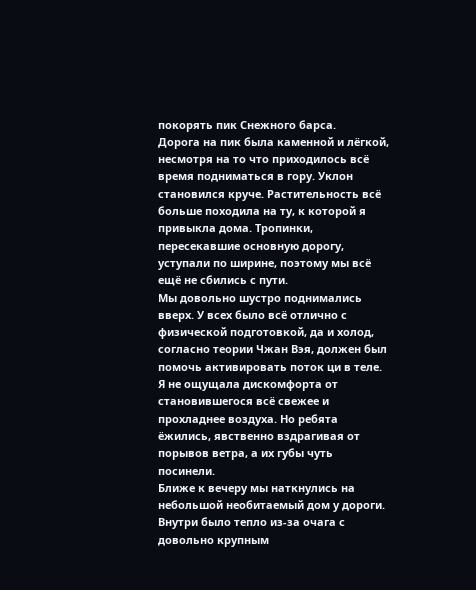покорять пик Снежного барса.
Дорога на пик была каменной и лёгкой, несмотря на то что приходилось всё время подниматься в гору. Уклон становился круче. Растительность всё больше походила на ту, к которой я привыкла дома. Тропинки, пересекавшие основную дорогу, уступали по ширине, поэтому мы всё ещё не сбились с пути.
Мы довольно шустро поднимались вверх. У всех было всё отлично с физической подготовкой, да и холод, согласно теории Чжан Вэя, должен был помочь активировать поток ци в теле.
Я не ощущала дискомфорта от становившегося всё свежее и прохладнее воздуха. Но ребята ёжились, явственно вздрагивая от порывов ветра, а их губы чуть посинели.
Ближе к вечеру мы наткнулись на небольшой необитаемый дом у дороги. Внутри было тепло из-за очага с довольно крупным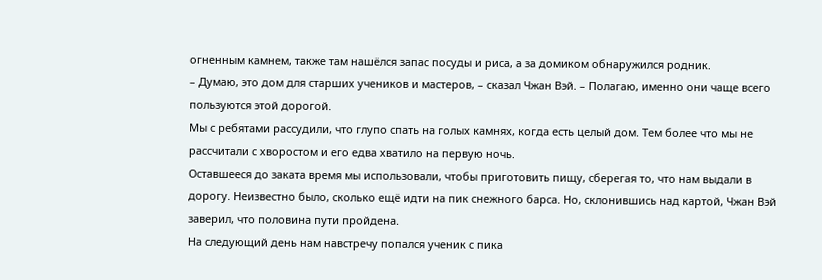огненным камнем, также там нашёлся запас посуды и риса, а за домиком обнаружился родник.
– Думаю, это дом для старших учеников и мастеров, – сказал Чжан Вэй. – Полагаю, именно они чаще всего пользуются этой дорогой.
Мы с ребятами рассудили, что глупо спать на голых камнях, когда есть целый дом. Тем более что мы не рассчитали с хворостом и его едва хватило на первую ночь.
Оставшееся до заката время мы использовали, чтобы приготовить пищу, сберегая то, что нам выдали в дорогу. Неизвестно было, сколько ещё идти на пик снежного барса. Но, склонившись над картой, Чжан Вэй заверил, что половина пути пройдена.
На следующий день нам навстречу попался ученик с пика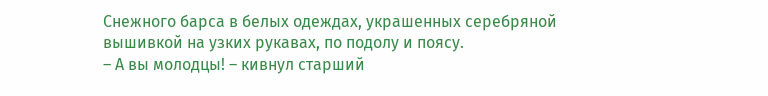Снежного барса в белых одеждах, украшенных серебряной вышивкой на узких рукавах, по подолу и поясу.
– А вы молодцы! – кивнул старший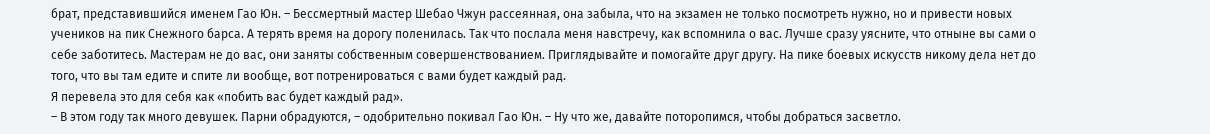брат, представившийся именем Гао Юн. – Бессмертный мастер Шебао Чжун рассеянная, она забыла, что на экзамен не только посмотреть нужно, но и привести новых учеников на пик Снежного барса. А терять время на дорогу поленилась. Так что послала меня навстречу, как вспомнила о вас. Лучше сразу уясните, что отныне вы сами о себе заботитесь. Мастерам не до вас, они заняты собственным совершенствованием. Приглядывайте и помогайте друг другу. На пике боевых искусств никому дела нет до того, что вы там едите и спите ли вообще, вот потренироваться с вами будет каждый рад.
Я перевела это для себя как «побить вас будет каждый рад».
– В этом году так много девушек. Парни обрадуются, – одобрительно покивал Гао Юн. – Ну что же, давайте поторопимся, чтобы добраться засветло.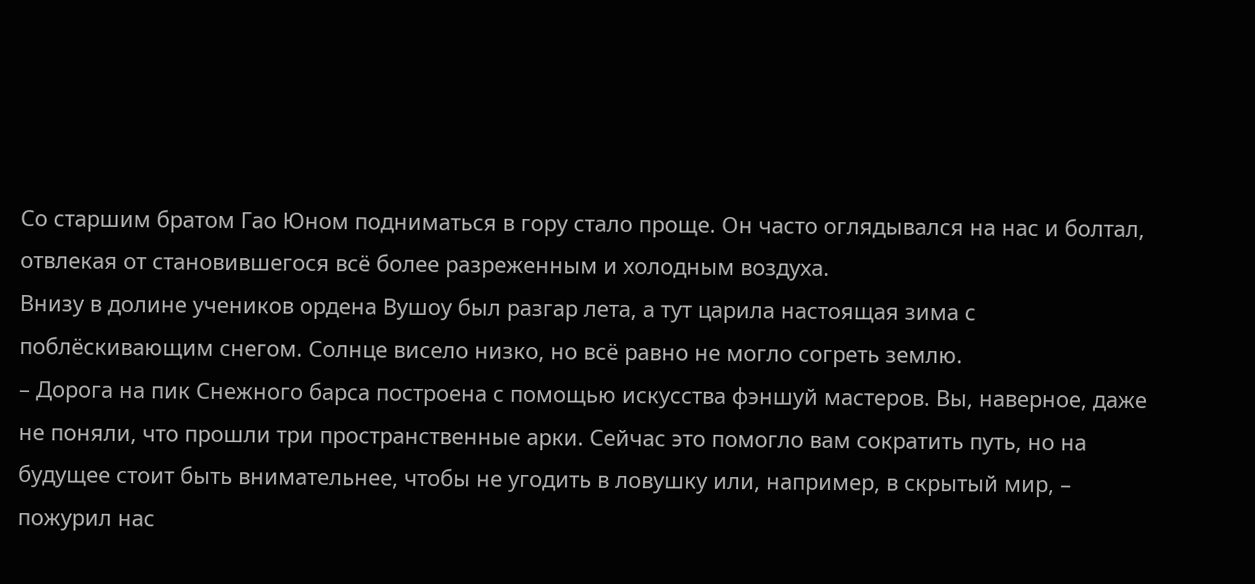Со старшим братом Гао Юном подниматься в гору стало проще. Он часто оглядывался на нас и болтал, отвлекая от становившегося всё более разреженным и холодным воздуха.
Внизу в долине учеников ордена Вушоу был разгар лета, а тут царила настоящая зима с поблёскивающим снегом. Солнце висело низко, но всё равно не могло согреть землю.
– Дорога на пик Снежного барса построена с помощью искусства фэншуй мастеров. Вы, наверное, даже не поняли, что прошли три пространственные арки. Сейчас это помогло вам сократить путь, но на будущее стоит быть внимательнее, чтобы не угодить в ловушку или, например, в скрытый мир, – пожурил нас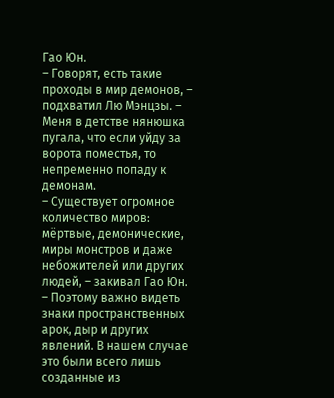Гао Юн.
– Говорят, есть такие проходы в мир демонов, – подхватил Лю Мэнцзы. – Меня в детстве нянюшка пугала, что если уйду за ворота поместья, то непременно попаду к демонам.
– Существует огромное количество миров: мёртвые, демонические, миры монстров и даже небожителей или других людей, – закивал Гао Юн. – Поэтому важно видеть знаки пространственных арок, дыр и других явлений. В нашем случае это были всего лишь созданные из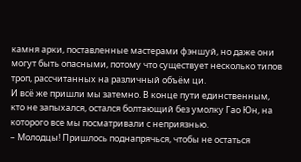камня арки, поставленные мастерами фэншуй, но даже они могут быть опасными, потому что существует несколько типов троп, рассчитанных на различный объём ци.
И всё же пришли мы затемно. В конце пути единственным, кто не запыхался, остался болтающий без умолку Гао Юн, на которого все мы посматривали с неприязнью.
– Молодцы! Пришлось поднапрячься, чтобы не остаться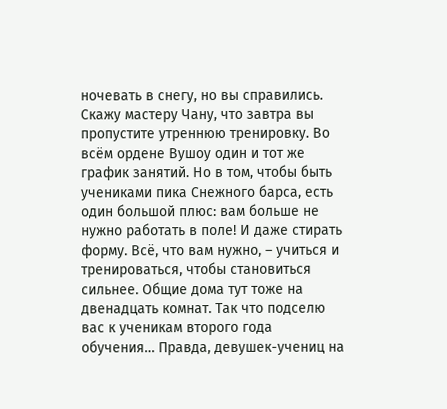ночевать в снегу, но вы справились. Скажу мастеру Чану, что завтра вы пропустите утреннюю тренировку. Во всём ордене Вушоу один и тот же график занятий. Но в том, чтобы быть учениками пика Снежного барса, есть один большой плюс: вам больше не нужно работать в поле! И даже стирать форму. Всё, что вам нужно, – учиться и тренироваться, чтобы становиться сильнее. Общие дома тут тоже на двенадцать комнат. Так что подселю вас к ученикам второго года обучения… Правда, девушек-учениц на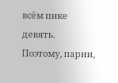всём пике девять. Поэтому, парни,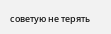советую не терять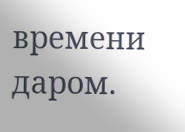времени даром.